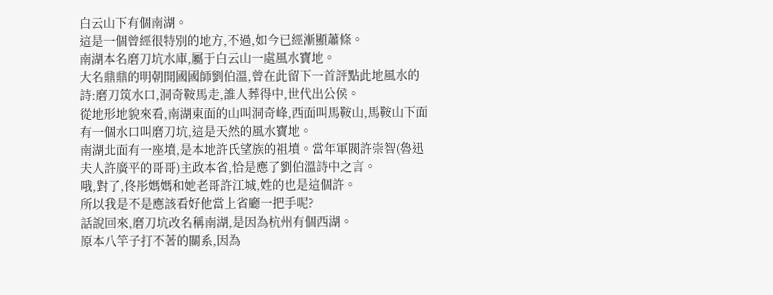白云山下有個南湖。
這是一個曾經很特別的地方,不過,如今已經漸顯蕭條。
南湖本名磨刀坑水庫,屬于白云山一處風水寶地。
大名鼎鼎的明朝開國國師劉伯溫,曾在此留下一首評點此地風水的詩:磨刀筑水口,洞奇鞍馬走,誰人葬得中,世代出公侯。
從地形地貌來看,南湖東面的山叫洞奇峰,西面叫馬鞍山,馬鞍山下面有一個水口叫磨刀坑,這是天然的風水寶地。
南湖北面有一座墳,是本地許氏望族的祖墳。當年軍閥許崇智(魯迅夫人許廣平的哥哥)主政本省,恰是應了劉伯溫詩中之言。
哦,對了,佟彤媽媽和她老哥許江城,姓的也是這個許。
所以我是不是應該看好他當上省廳一把手呢?
話說回來,磨刀坑改名稱南湖,是因為杭州有個西湖。
原本八竿子打不著的關系,因為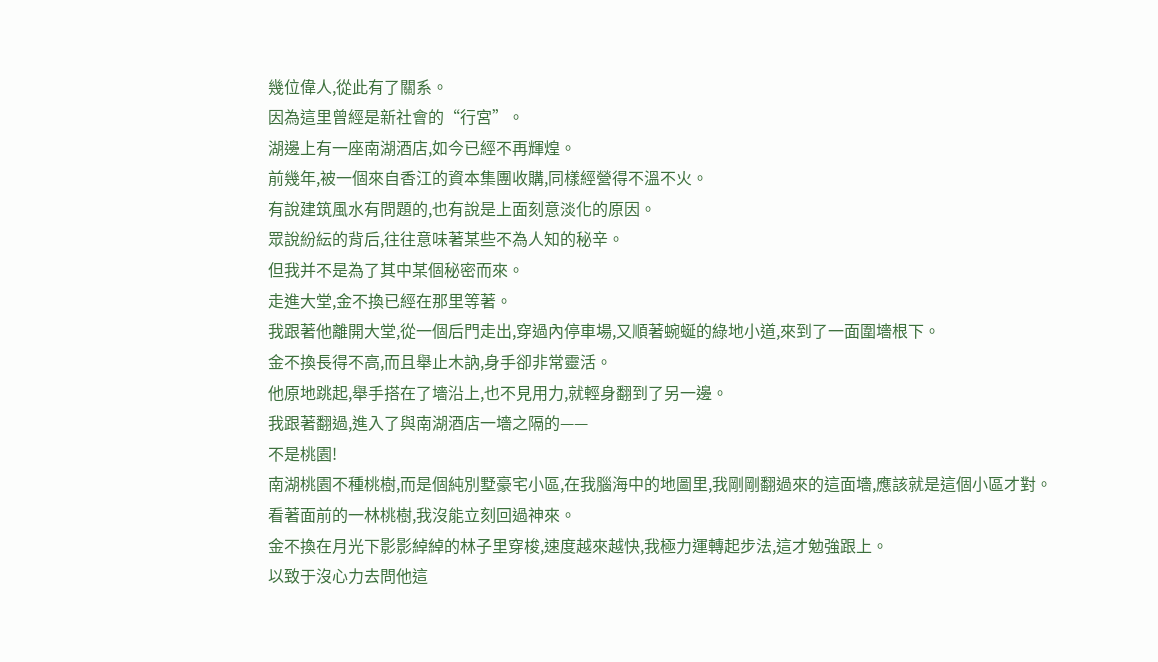幾位偉人,從此有了關系。
因為這里曾經是新社會的“行宮”。
湖邊上有一座南湖酒店,如今已經不再輝煌。
前幾年,被一個來自香江的資本集團收購,同樣經營得不溫不火。
有說建筑風水有問題的,也有說是上面刻意淡化的原因。
眾說紛紜的背后,往往意味著某些不為人知的秘辛。
但我并不是為了其中某個秘密而來。
走進大堂,金不換已經在那里等著。
我跟著他離開大堂,從一個后門走出,穿過內停車場,又順著蜿蜒的綠地小道,來到了一面圍墻根下。
金不換長得不高,而且舉止木訥,身手卻非常靈活。
他原地跳起,舉手搭在了墻沿上,也不見用力,就輕身翻到了另一邊。
我跟著翻過,進入了與南湖酒店一墻之隔的——
不是桃園!
南湖桃園不種桃樹,而是個純別墅豪宅小區,在我腦海中的地圖里,我剛剛翻過來的這面墻,應該就是這個小區才對。
看著面前的一林桃樹,我沒能立刻回過神來。
金不換在月光下影影綽綽的林子里穿梭,速度越來越快,我極力運轉起步法,這才勉強跟上。
以致于沒心力去問他這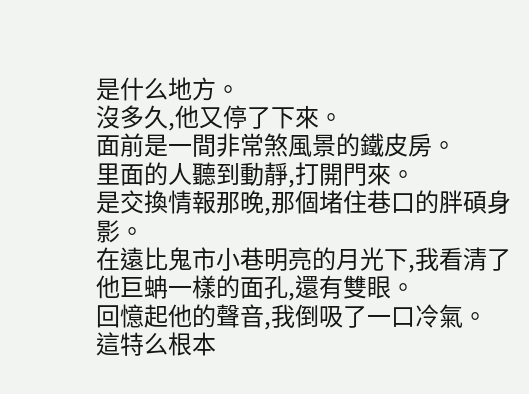是什么地方。
沒多久,他又停了下來。
面前是一間非常煞風景的鐵皮房。
里面的人聽到動靜,打開門來。
是交換情報那晚,那個堵住巷口的胖碩身影。
在遠比鬼市小巷明亮的月光下,我看清了他巨蚺一樣的面孔,還有雙眼。
回憶起他的聲音,我倒吸了一口冷氣。
這特么根本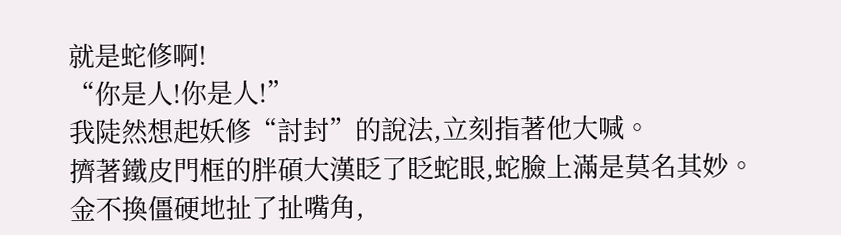就是蛇修啊!
“你是人!你是人!”
我陡然想起妖修“討封”的說法,立刻指著他大喊。
擠著鐵皮門框的胖碩大漢眨了眨蛇眼,蛇臉上滿是莫名其妙。
金不換僵硬地扯了扯嘴角,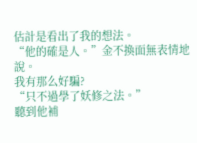估計是看出了我的想法。
“他的確是人。”金不換面無表情地說。
我有那么好騙?
“只不過學了妖修之法。”
聽到他補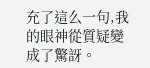充了這么一句,我的眼神從質疑變成了驚訝。